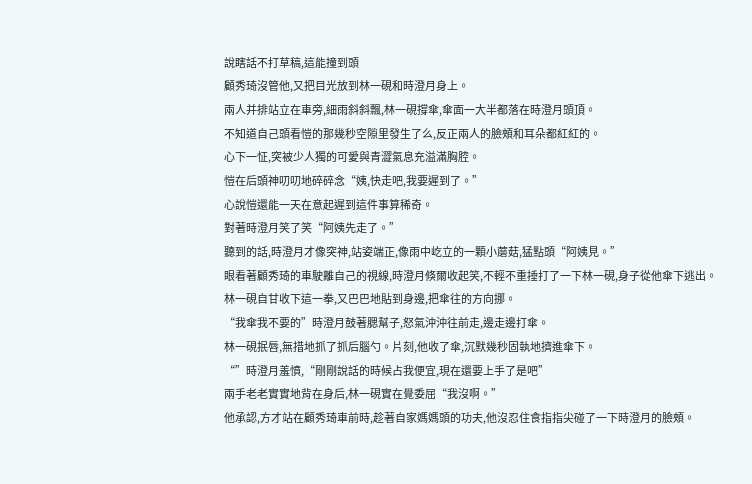說瞎話不打草稿,這能撞到頭
顧秀琦沒管他,又把目光放到林一硯和時澄月身上。
兩人并排站立在車旁,細雨斜斜飄,林一硯撐傘,傘面一大半都落在時澄月頭頂。
不知道自己頭看愷的那幾秒空隙里發生了么,反正兩人的臉頰和耳朵都紅紅的。
心下一怔,突被少人獨的可愛與青澀氣息充溢滿胸腔。
愷在后頭神叨叨地碎碎念“姨,快走吧,我要遲到了。”
心說愷還能一天在意起遲到這件事算稀奇。
對著時澄月笑了笑“阿姨先走了。”
聽到的話,時澄月才像突神,站姿端正,像雨中屹立的一顆小蘑菇,猛點頭“阿姨見。”
眼看著顧秀琦的車駛離自己的視線,時澄月倏爾收起笑,不輕不重捶打了一下林一硯,身子從他傘下逃出。
林一硯自甘收下這一拳,又巴巴地貼到身邊,把傘往的方向挪。
“我傘我不要的”時澄月鼓著腮幫子,怒氣沖沖往前走,邊走邊打傘。
林一硯抿唇,無措地抓了抓后腦勺。片刻,他收了傘,沉默幾秒固執地擠進傘下。
“”時澄月羞憤,“剛剛說話的時候占我便宜,現在還要上手了是吧”
兩手老老實實地背在身后,林一硯實在覺委屈“我沒啊。”
他承認,方才站在顧秀琦車前時,趁著自家媽媽頭的功夫,他沒忍住食指指尖碰了一下時澄月的臉頰。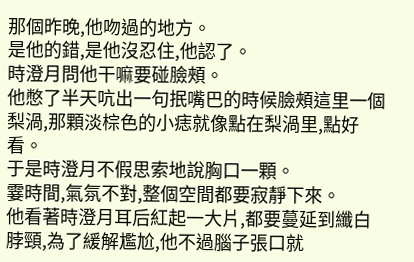那個昨晚,他吻過的地方。
是他的錯,是他沒忍住,他認了。
時澄月問他干嘛要碰臉頰。
他憋了半天吭出一句抿嘴巴的時候臉頰這里一個梨渦,那顆淡棕色的小痣就像點在梨渦里,點好看。
于是時澄月不假思索地說胸口一顆。
霎時間,氣氛不對,整個空間都要寂靜下來。
他看著時澄月耳后紅起一大片,都要蔓延到纖白脖頸,為了緩解尷尬,他不過腦子張口就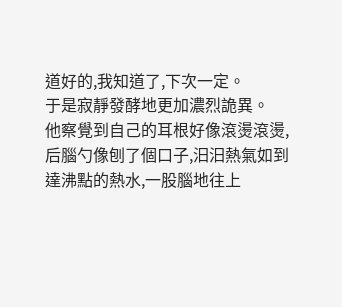道好的,我知道了,下次一定。
于是寂靜發酵地更加濃烈詭異。
他察覺到自己的耳根好像滾燙滾燙,后腦勺像刨了個口子,汩汩熱氣如到達沸點的熱水,一股腦地往上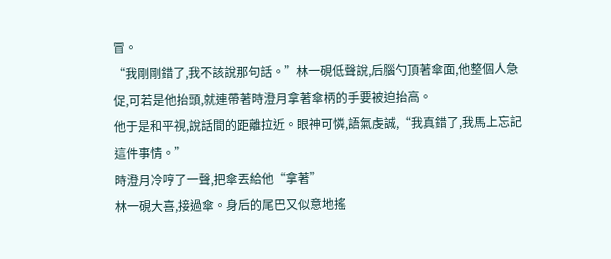冒。
“我剛剛錯了,我不該說那句話。”林一硯低聲說,后腦勺頂著傘面,他整個人急促,可若是他抬頭,就連帶著時澄月拿著傘柄的手要被迫抬高。
他于是和平視,說話間的距離拉近。眼神可憐,語氣虔誠,“我真錯了,我馬上忘記這件事情。”
時澄月冷哼了一聲,把傘丟給他“拿著”
林一硯大喜,接過傘。身后的尾巴又似意地搖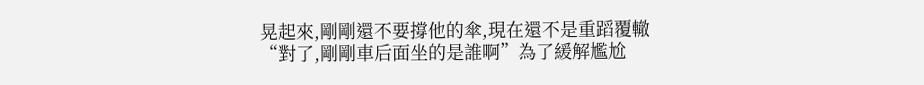晃起來,剛剛還不要撐他的傘,現在還不是重蹈覆轍
“對了,剛剛車后面坐的是誰啊”為了緩解尷尬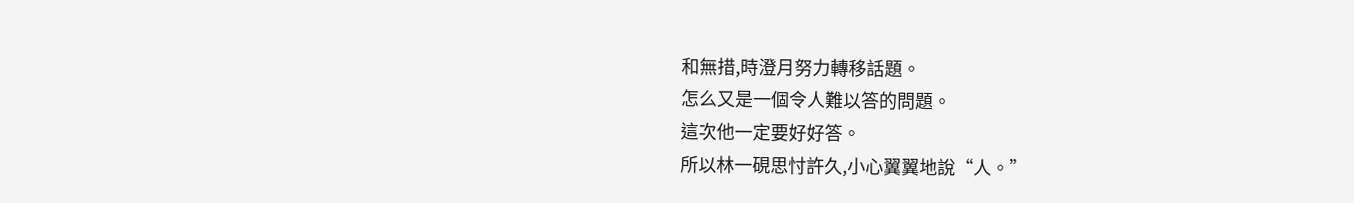和無措,時澄月努力轉移話題。
怎么又是一個令人難以答的問題。
這次他一定要好好答。
所以林一硯思忖許久,小心翼翼地說“人。”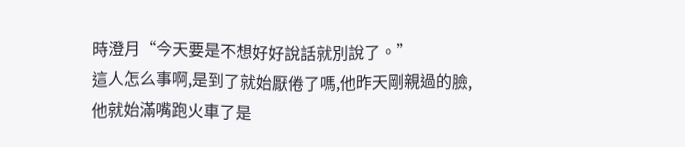時澄月“今天要是不想好好說話就別說了。”
這人怎么事啊,是到了就始厭倦了嗎,他昨天剛親過的臉,他就始滿嘴跑火車了是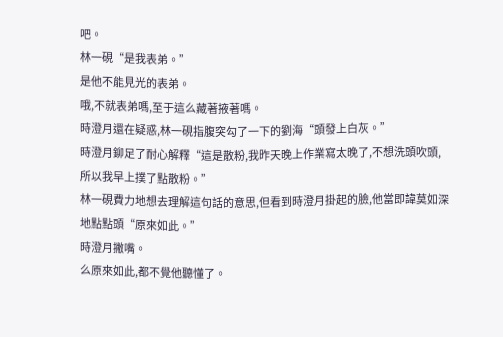吧。
林一硯“是我表弟。”
是他不能見光的表弟。
哦,不就表弟嗎,至于這么藏著掖著嗎。
時澄月還在疑惑,林一硯指腹突勾了一下的劉海“頭發上白灰。”
時澄月鉚足了耐心解釋“這是散粉,我昨天晚上作業寫太晚了,不想洗頭吹頭,所以我早上撲了點散粉。”
林一硯費力地想去理解這句話的意思,但看到時澄月掛起的臉,他當即諱莫如深地點點頭“原來如此。”
時澄月撇嘴。
么原來如此,都不覺他聽懂了。